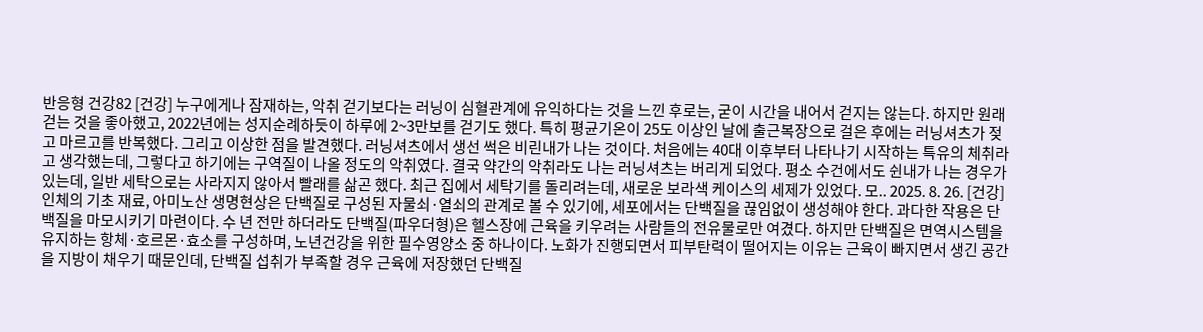반응형 건강82 [건강] 누구에게나 잠재하는, 악취 걷기보다는 러닝이 심혈관계에 유익하다는 것을 느낀 후로는, 굳이 시간을 내어서 걷지는 않는다. 하지만 원래 걷는 것을 좋아했고, 2022년에는 성지순례하듯이 하루에 2~3만보를 걷기도 했다. 특히 평균기온이 25도 이상인 날에 출근복장으로 걸은 후에는 러닝셔츠가 젖고 마르고를 반복했다. 그리고 이상한 점을 발견했다. 러닝셔츠에서 생선 썩은 비린내가 나는 것이다. 처음에는 40대 이후부터 나타나기 시작하는 특유의 체취라고 생각했는데, 그렇다고 하기에는 구역질이 나올 정도의 악취였다. 결국 약간의 악취라도 나는 러닝셔츠는 버리게 되었다. 평소 수건에서도 쉰내가 나는 경우가 있는데, 일반 세탁으로는 사라지지 않아서 빨래를 삶곤 했다. 최근 집에서 세탁기를 돌리려는데, 새로운 보라색 케이스의 세제가 있었다. 모.. 2025. 8. 26. [건강] 인체의 기초 재료, 아미노산 생명현상은 단백질로 구성된 자물쇠·열쇠의 관계로 볼 수 있기에, 세포에서는 단백질을 끊임없이 생성해야 한다. 과다한 작용은 단백질을 마모시키기 마련이다. 수 년 전만 하더라도 단백질(파우더형)은 헬스장에 근육을 키우려는 사람들의 전유물로만 여겼다. 하지만 단백질은 면역시스템을 유지하는 항체·호르몬·효소를 구성하며, 노년건강을 위한 필수영양소 중 하나이다. 노화가 진행되면서 피부탄력이 떨어지는 이유는 근육이 빠지면서 생긴 공간을 지방이 채우기 때문인데, 단백질 섭취가 부족할 경우 근육에 저장했던 단백질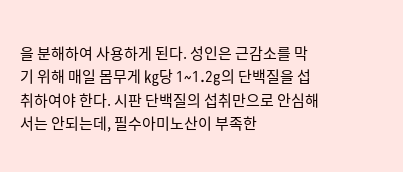을 분해하여 사용하게 된다. 성인은 근감소를 막기 위해 매일 몸무게 ㎏당 1~1.2g의 단백질을 섭취하여야 한다. 시판 단백질의 섭취만으로 안심해서는 안되는데, 필수아미노산이 부족한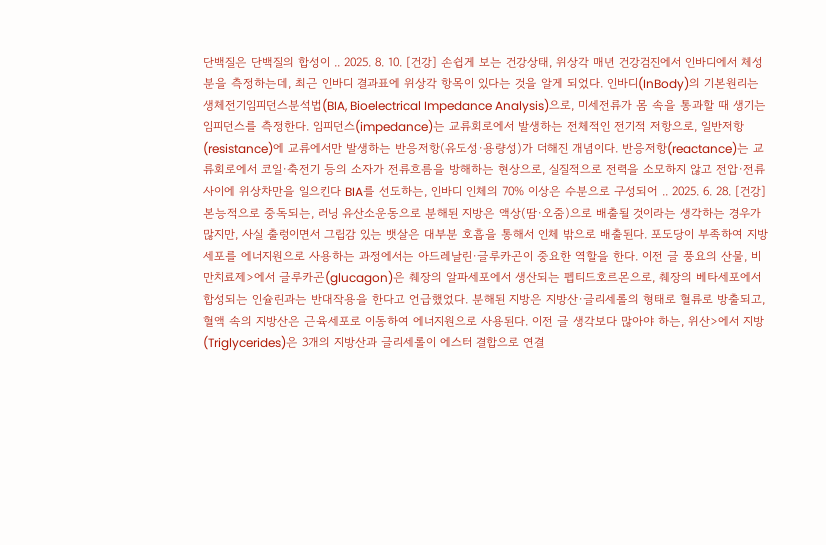단백질은 단백질의 합성이 .. 2025. 8. 10. [건강] 손쉽게 보는 건강상태, 위상각 매년 건강검진에서 인바디에서 체성분을 측정하는데, 최근 인바디 결과표에 위상각 항목이 있다는 것을 알게 되었다. 인바디(InBody)의 기본원리는 생체전기임피던스분석법(BIA, Bioelectrical Impedance Analysis)으로, 미세전류가 몸 속을 통과할 때 생기는 임피던스를 측정한다. 임피던스(impedance)는 교류회로에서 발생하는 전체적인 전기적 저항으로, 일반저항(resistance)에 교류에서만 발생하는 반응저항(유도성·용량성)가 더해진 개념이다. 반응저항(reactance)는 교류회로에서 코일·축전기 등의 소자가 전류흐름을 방해하는 현상으로, 실질적으로 전력을 소모하지 않고 전압·전류 사이에 위상차만을 일으킨다 BIA를 선도하는, 인바디 인체의 70% 이상은 수분으로 구성되어 .. 2025. 6. 28. [건강] 본능적으로 중독되는, 러닝 유산소운동으로 분해된 지방은 액상(땀·오줌)으로 배출될 것이라는 생각하는 경우가 많지만, 사실 출렁이면서 그립감 있는 뱃살은 대부분 호흡을 통해서 인체 밖으로 배출된다. 포도당이 부족하여 지방세포를 에너지원으로 사용하는 과정에서는 아드레날린·글루카곤이 중요한 역할을 한다. 이전 글 풍요의 산물, 비만치료제>에서 글루카곤(glucagon)은 췌장의 알파세포에서 생산되는 펩티드호르몬으로, 췌장의 베타세포에서 합성되는 인슐린과는 반대작용을 한다고 언급했었다. 분해된 지방은 지방산·글리세롤의 형태로 혈류로 방출되고, 혈액 속의 지방산은 근육세포로 이동하여 에너지원으로 사용된다. 이전 글 생각보다 많아야 하는, 위산>에서 지방(Triglycerides)은 3개의 지방산과 글리세롤이 에스터 결합으로 연결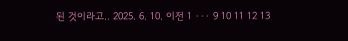된 것이라고.. 2025. 6. 10. 이전 1 ··· 9 10 11 12 13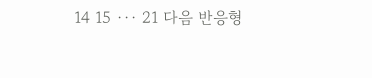14 15 ··· 21 다음 반응형